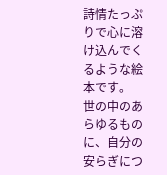詩情たっぷりで心に溶け込んでくるような絵本です。
世の中のあらゆるものに、自分の安らぎにつ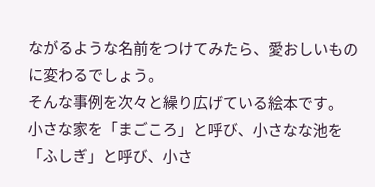ながるような名前をつけてみたら、愛おしいものに変わるでしょう。
そんな事例を次々と繰り広げている絵本です。
小さな家を「まごころ」と呼び、小さなな池を「ふしぎ」と呼び、小さ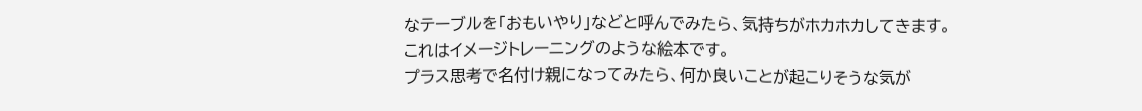なテーブルを「おもいやり」などと呼んでみたら、気持ちがホカホカしてきます。
これはイメージトレーニングのような絵本です。
プラス思考で名付け親になってみたら、何か良いことが起こりそうな気が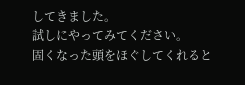してきました。
試しにやってみてください。
固くなった頭をほぐしてくれると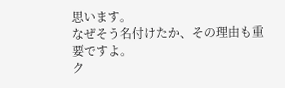思います。
なぜそう名付けたか、その理由も重要ですよ。
ク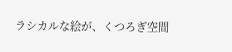ラシカルな絵が、くつろぎ空間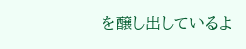を醸し出しているよ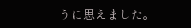うに思えました。